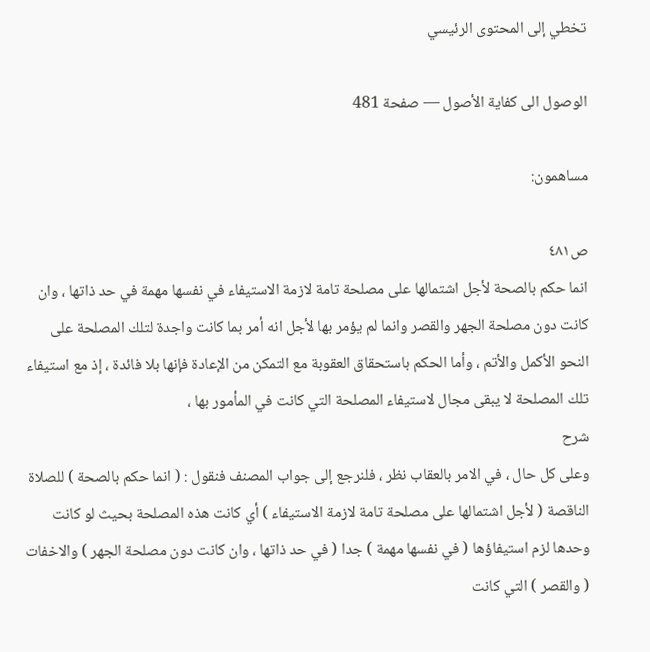تخطي إلى المحتوى الرئيسي

الوصول الى كفاية الأصول — صفحة 481

مساهمون:

ص٤٨١
انما حكم بالصحة لأجل اشتمالها على مصلحة تامة لازمة الاستيفاء في نفسها مهمة في حد ذاتها ، وان كانت دون مصلحة الجهر والقصر وانما لم يؤمر بها لأجل انه أمر بما كانت واجدة لتلك المصلحة على النحو الأكمل والأتم ، وأما الحكم باستحقاق العقوبة مع التمكن من الإعادة فإنها بلا فائدة ، إذ مع استيفاء تلك المصلحة لا يبقى مجال لاستيفاء المصلحة التي كانت في المأمور بها ،
شرح
وعلى كل حال ، في الامر بالعقاب نظر ، فلنرجع إلى جواب المصنف فنقول : ( انما حكم بالصحة ) للصلاة الناقصة ( لأجل اشتمالها على مصلحة تامة لازمة الاستيفاء ) أي كانت هذه المصلحة بحيث لو كانت وحدها لزم استيفاؤها ( في نفسها مهمة ) جدا ( في حد ذاتها ، وان كانت دون مصلحة الجهر ) والاخفات ( والقصر ) التي كانت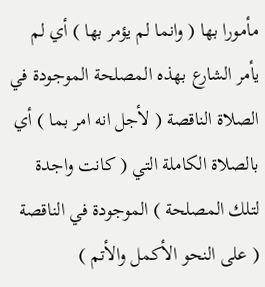مأمورا بها ( وانما لم يؤمر بها ) أي لم يأمر الشارع بهذه المصلحة الموجودة في الصلاة الناقصة ( لأجل انه امر بما ) أي بالصلاة الكاملة التي ( كانت واجدة لتلك المصلحة ) الموجودة في الناقصة ( على النحو الأكمل والأتم )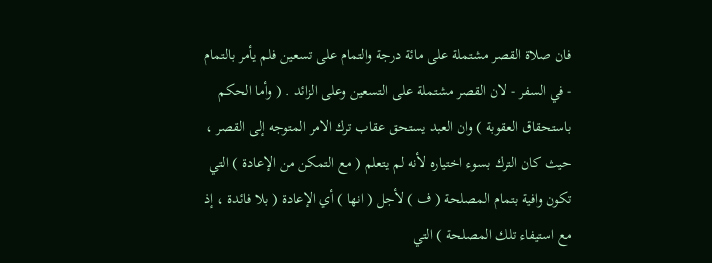فان صلاة القصر مشتملة على مائة درجة والتمام على تسعين فلم يأمر بالتمام - في السفر - لان القصر مشتملة على التسعين وعلى الزائد . ( وأما الحكم باستحقاق العقوبة ) وان العبد يستحق عقاب ترك الامر المتوجه إلى القصر ، حيث كان الترك بسوء اختياره لأنه لم يتعلم ( مع التمكن من الإعادة ) التي تكون وافية بتمام المصلحة ( ف ) لأجل ( انها ) أي الإعادة ( بلا فائدة ، إذ مع استيفاء تلك المصلحة ) التي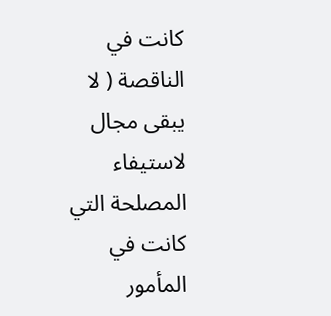كانت في الناقصة ( لا يبقى مجال لاستيفاء المصلحة التي كانت في المأمور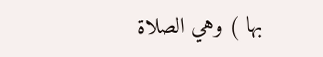بها ) وهي الصلاة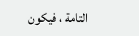التامة ، فيكون